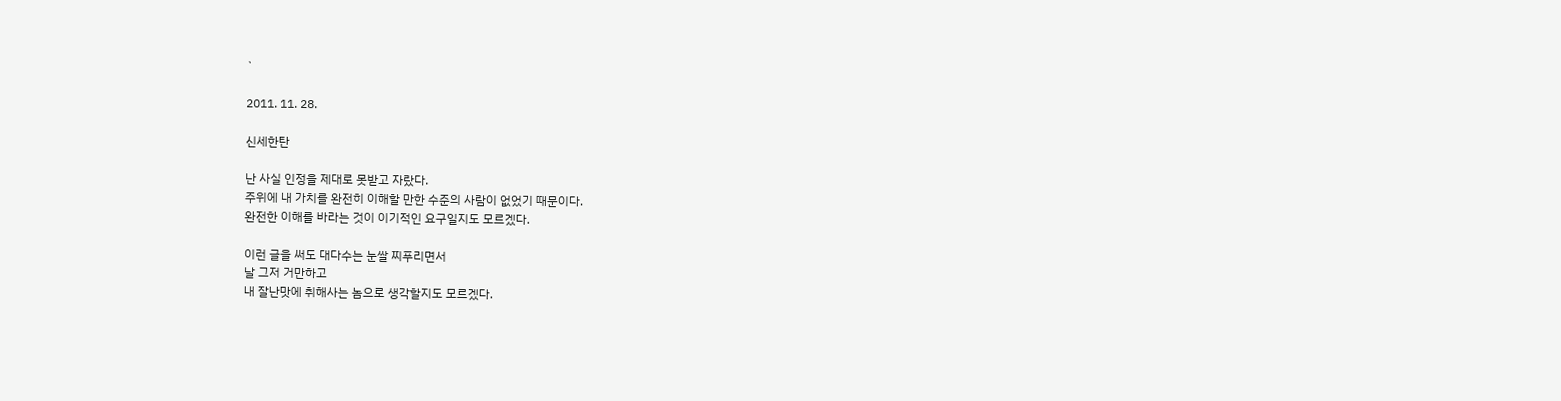`

2011. 11. 28.

신세한탄

난 사실 인정을 제대로 못받고 자랐다.
주위에 내 가치를 완전히 이해할 만한 수준의 사람이 없었기 때문이다.
완전한 이해를 바라는 것이 이기적인 요구일지도 모르겠다.

이런 글을 써도 대다수는 눈쌀 찌푸리면서
날 그저 거만하고
내 잘난맛에 취해사는 놈으로 생각할지도 모르겠다.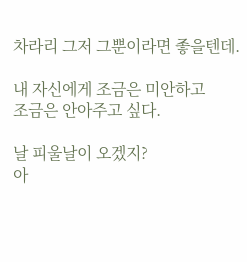차라리 그저 그뿐이라면 좋을텐데.

내 자신에게 조금은 미안하고
조금은 안아주고 싶다.

날 피울날이 오겠지?
아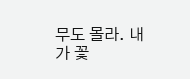무도 몰라. 내가 꽃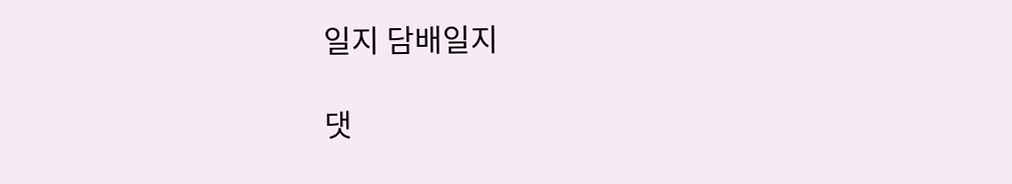일지 담배일지

댓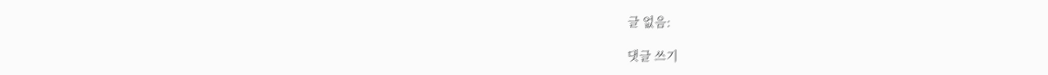글 없음:

댓글 쓰기